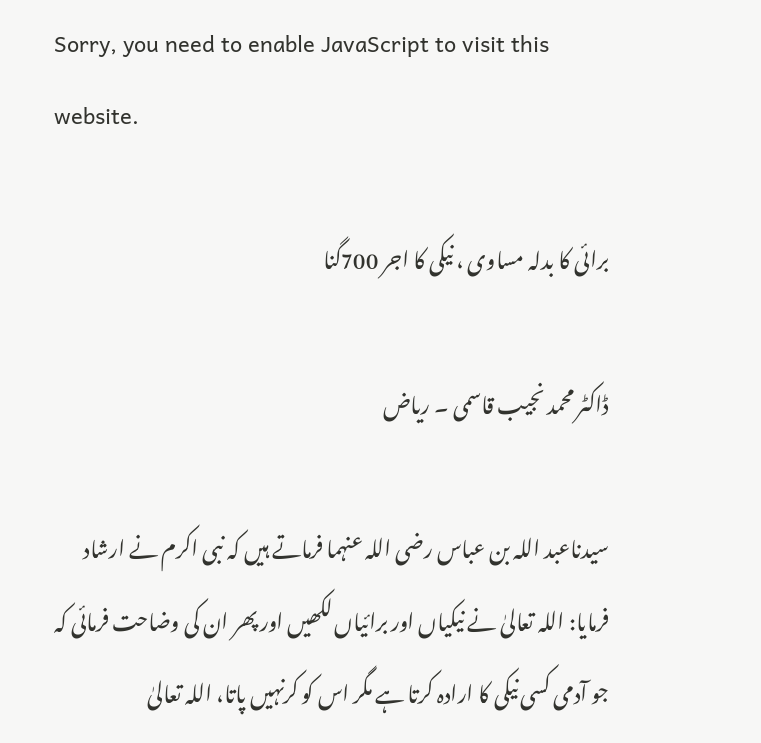Sorry, you need to enable JavaScript to visit this website.

برائی کا بدلہ مساوی ، نیکی کا اجر 700گنا

ڈاکٹر محمد نجیب قاسمی ۔ ریاض

سیدناعبد اللہ بن عباس رضی اللہ عنہما فرماتے ہیں کہ نبی اکرم نے ارشاد فرمایا: اللہ تعالیٰ نے نیکیاں اور برائیاں لکھیں اور پھر ان کی وضاحت فرمائی کہ جو آدمی کسی نیکی کا ارادہ کرتا ہے مگر اس کو کرنہیں پاتا، اللہ تعالیٰ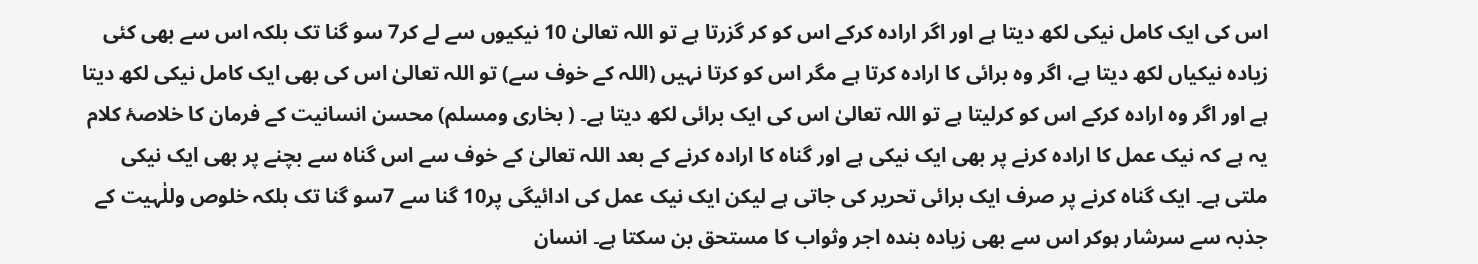اس کی ایک کامل نیکی لکھ دیتا ہے اور اگر ارادہ کرکے اس کو کر گزرتا ہے تو اللہ تعالیٰ 10 نیکیوں سے لے کر7 سو گنا تک بلکہ اس سے بھی کئی زیادہ نیکیاں لکھ دیتا ہے، اگر وہ برائی کا ارادہ کرتا ہے مگر اس کو کرتا نہیں (اللہ کے خوف سے) تو اللہ تعالیٰ اس کی بھی ایک کامل نیکی لکھ دیتا ہے اور اگر وہ ارادہ کرکے اس کو کرلیتا ہے تو اللہ تعالیٰ اس کی ایک برائی لکھ دیتا ہے۔ ( بخاری ومسلم) محسن انسانیت کے فرمان کا خلاصۂ کلام یہ ہے کہ نیک عمل کا ارادہ کرنے پر بھی ایک نیکی ہے اور گناہ کا ارادہ کرنے کے بعد اللہ تعالیٰ کے خوف سے اس گناہ سے بچنے پر بھی ایک نیکی ملتی ہے۔ ایک گناہ کرنے پر صرف ایک برائی تحریر کی جاتی ہے لیکن ایک نیک عمل کی ادائیگی پر10 گنا سے 7سو گنا تک بلکہ خلوص وللٰہیت کے جذبہ سے سرشار ہوکر اس سے بھی زیادہ بندہ اجر وثواب کا مستحق بن سکتا ہے۔ انسان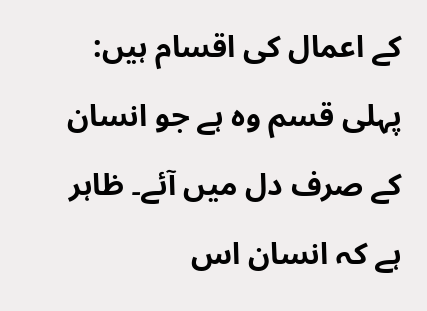کے اعمال کی اقسام ہیں: پہلی قسم وہ ہے جو انسان کے صرف دل میں آئے۔ ظاہر ہے کہ انسان اس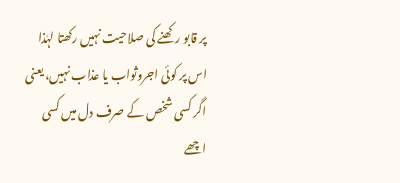پر قابو رکھنے کی صلاحیت نہیں رکھتا لہٰذا اس پر کوئی اجروثواب یا عذاب نہیں، یعنی اگر کسی شخص کے صرف دل میں کسی اچھے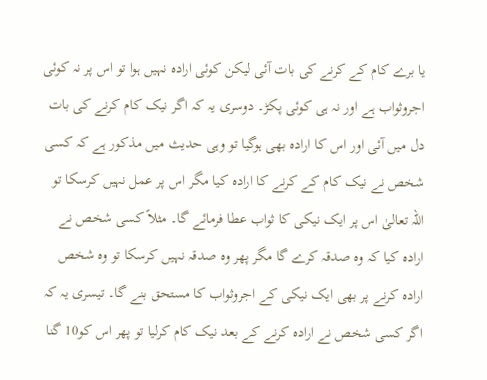یا برے کام کے کرنے کی بات آئی لیکن کوئی ارادہ نہیں ہوا تو اس پر نہ کوئی اجروثواب ہے اور نہ ہی کوئی پکڑ۔ دوسری یہ کہ اگر نیک کام کرنے کی بات دل میں آئی اور اس کا ارادہ بھی ہوگیا تو وہی حدیث میں مذکور ہے کہ کسی شخص نے نیک کام کے کرنے کا ارادہ کیا مگر اس پر عمل نہیں کرسکا تو اللہ تعالیٰ اس پر ایک نیکی کا ثواب عطا فرمائے گا۔ مثلاً کسی شخص نے ارادہ کیا کہ وہ صدقہ کرے گا مگر پھر وہ صدقہ نہیں کرسکا تو وہ شخص ارادہ کرنے پر بھی ایک نیکی کے اجروثواب کا مستحق بنے گا۔ تیسری یہ کہ اگر کسی شخص نے ارادہ کرنے کے بعد نیک کام کرلیا تو پھر اس کو10 گنا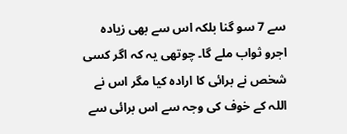سے 7 سو گنا بلکہ اس سے بھی زیادہ اجرو ثواب ملے گا۔ چوتھی یہ کہ اگر کسی شخص نے برائی کا ارادہ کیا مگر اس نے اللہ کے خوف کی وجہ سے اس برائی سے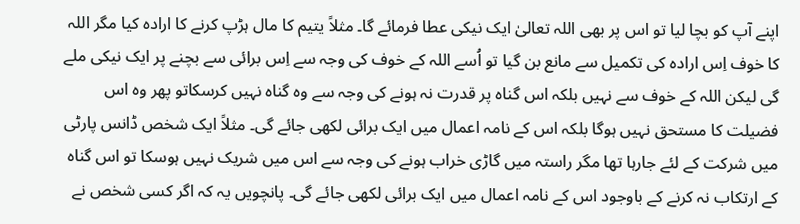اپنے آپ کو بچا لیا تو اس پر بھی اللہ تعالیٰ ایک نیکی عطا فرمائے گا۔ مثلاً یتیم کا مال ہڑپ کرنے کا ارادہ کیا مگر اللہ کا خوف اِس ارادہ کی تکمیل سے مانع بن گیا تو اُسے اللہ کے خوف کی وجہ سے اِس برائی سے بچنے پر ایک نیکی ملے گی لیکن اللہ کے خوف سے نہیں بلکہ اس گناہ پر قدرت نہ ہونے کی وجہ سے وہ گناہ نہیں کرسکاتو پھر وہ اس فضیلت کا مستحق نہیں ہوگا بلکہ اس کے نامہ اعمال میں ایک برائی لکھی جائے گی۔ مثلاً ایک شخص ڈانس پارٹی میں شرکت کے لئے جارہا تھا مگر راستہ میں گاڑی خراب ہونے کی وجہ سے اس میں شریک نہیں ہوسکا تو اس گناہ کے ارتکاب نہ کرنے کے باوجود اس کے نامہ اعمال میں ایک برائی لکھی جائے گی۔ پانچویں یہ کہ اگر کسی شخص نے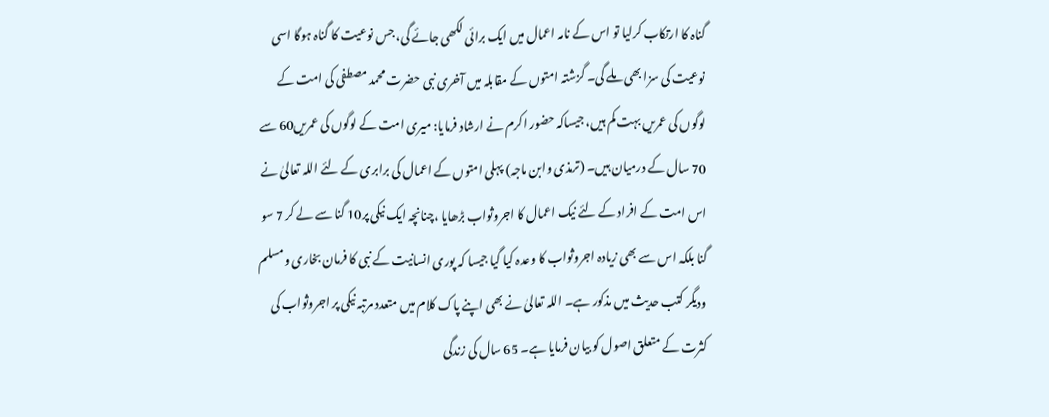گناہ کا ارتکاب کرلیا تو اس کے نامہ اعمال میں ایک برائی لکھی جائے گی، جس نوعیت کا گناہ ہوگا اسی نوعیت کی سزا بھی ملے گی۔ گزشتہ امتوں کے مقابلہ میں آخری نبی حضرت محمد مصطفی کی امت کے لوگوں کی عمریں بہت کم ہیں، جیساکہ حضور اکرم نے ارشاد فرمایا: میری امت کے لوگوں کی عمریں60 سے 70 سال کے درمیان ہیں۔ (ترمذی وابن ماجہ) پہلی امتوں کے اعمال کی برابری کے لئے اللہ تعالیٰ نے اس امت کے افراد کے لئے نیک اعمال کا اجروثواب بڑھایا ،چنانچہ ایک نیکی پر10 گنا سے لے کر 7 سو گنا بلکہ اس سے بھی زیادہ اجروثواب کا وعدہ کیا گیا جیسا کہ پوری انسانیت کے نبی کا فرمان بخاری ومسلم ودیگر کتب حدیث میں مذکور ہے۔ اللہ تعالیٰ نے بھی اپنے پاک کلام میں متعدد مرتبہ نیکی پر اجروثواب کی کثرت کے متعلق اصول کو بیان فرمایا ہے۔ 65 سال کی زندگی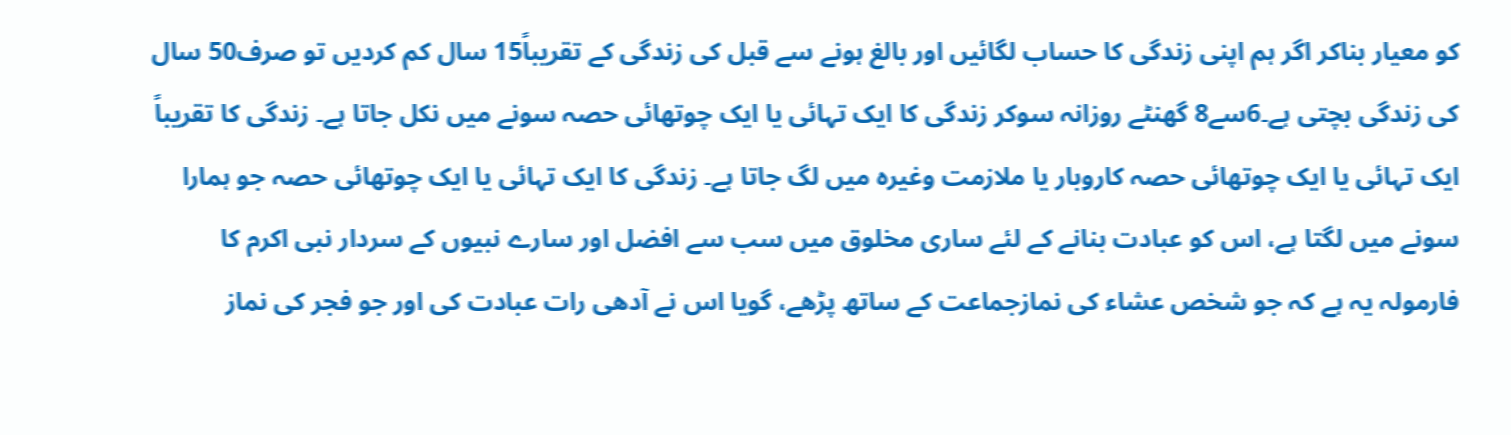کو معیار بناکر اگر ہم اپنی زندگی کا حساب لگائیں اور بالغ ہونے سے قبل کی زندگی کے تقریباً15 سال کم کردیں تو صرف50 سال کی زندگی بچتی ہے۔6سے8 گھنٹے روزانہ سوکر زندگی کا ایک تہائی یا ایک چوتھائی حصہ سونے میں نکل جاتا ہے۔ زندگی کا تقریباً ایک تہائی یا ایک چوتھائی حصہ کاروبار یا ملازمت وغیرہ میں لگ جاتا ہے۔ زندگی کا ایک تہائی یا ایک چوتھائی حصہ جو ہمارا سونے میں لگتا ہے، اس کو عبادت بنانے کے لئے ساری مخلوق میں سب سے افضل اور سارے نبیوں کے سردار نبی اکرم کا فارمولہ یہ ہے کہ جو شخص عشاء کی نمازجماعت کے ساتھ پڑھے، گویا اس نے آدھی رات عبادت کی اور جو فجر کی نماز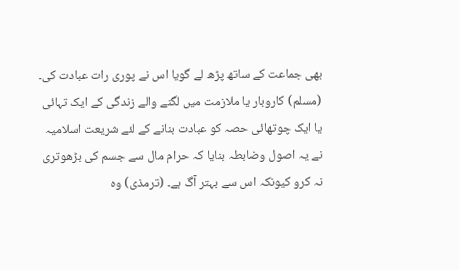بھی جماعت کے ساتھ پڑھ لے گویا اس نے پوری رات عبادت کی۔ (مسلم) کاروبار یا ملازمت میں لگنے والے زندگی کے ایک تہائی یا ایک چوتھائی حصہ کو عبادت بنانے کے لئے شریعت اسلامیہ نے یہ اصول وضابطہ بنایا کہ حرام مال سے جسم کی بڑھوتری نہ کرو کیونکہ اس سے بہتر آگ ہے۔ (ترمذی) وہ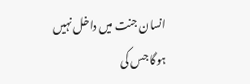انسان جنت میں داخل نہیں ہوگا جس کی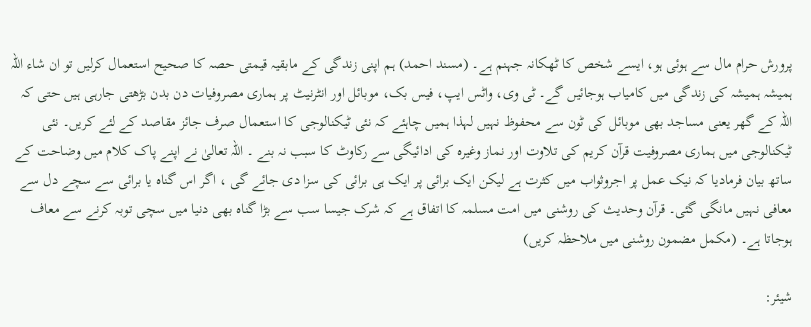پرورش حرام مال سے ہوئی ہو، ایسے شخص کا ٹھکانہ جہنم ہے۔ (مسند احمد) ہم اپنی زندگی کے مابقیہ قیمتی حصہ کا صحیح استعمال کرلیں تو ان شاء اللہ ہمیشہ ہمیشہ کی زندگی میں کامیاب ہوجائیں گے۔ ٹی وی، واٹس ایپ، فیس بک، موبائل اور انٹرنیٹ پر ہماری مصروفیات دن بدن بڑھتی جارہی ہیں حتی کہ اللہ کے گھر یعنی مساجد بھی موبائل کی ٹون سے محفوظ نہیں لہذا ہمیں چاہئے کہ نئی ٹیکنالوجی کا استعمال صرف جائز مقاصد کے لئے کریں۔ نئی ٹیکنالوجی میں ہماری مصروفیت قرآن کریم کی تلاوت اور نماز وغیرہ کی ادائیگی سے رکاوٹ کا سبب نہ بنے ۔ اللہ تعالیٰ نے اپنے پاک کلام میں وضاحت کے ساتھ بیان فرمادیا کہ نیک عمل پر اجروثواب میں کثرت ہے لیکن ایک برائی پر ایک ہی برائی کی سزا دی جائے گی ، اگر اس گناہ یا برائی سے سچے دل سے معافی نہیں مانگی گئی۔ قرآن وحدیث کی روشنی میں امت مسلمہ کا اتفاق ہے کہ شرک جیسا سب سے بڑا گناہ بھی دنیا میں سچی توبہ کرنے سے معاف ہوجاتا ہے۔ (مکمل مضمون روشنی میں ملاحظہ کریں)

شیئر: